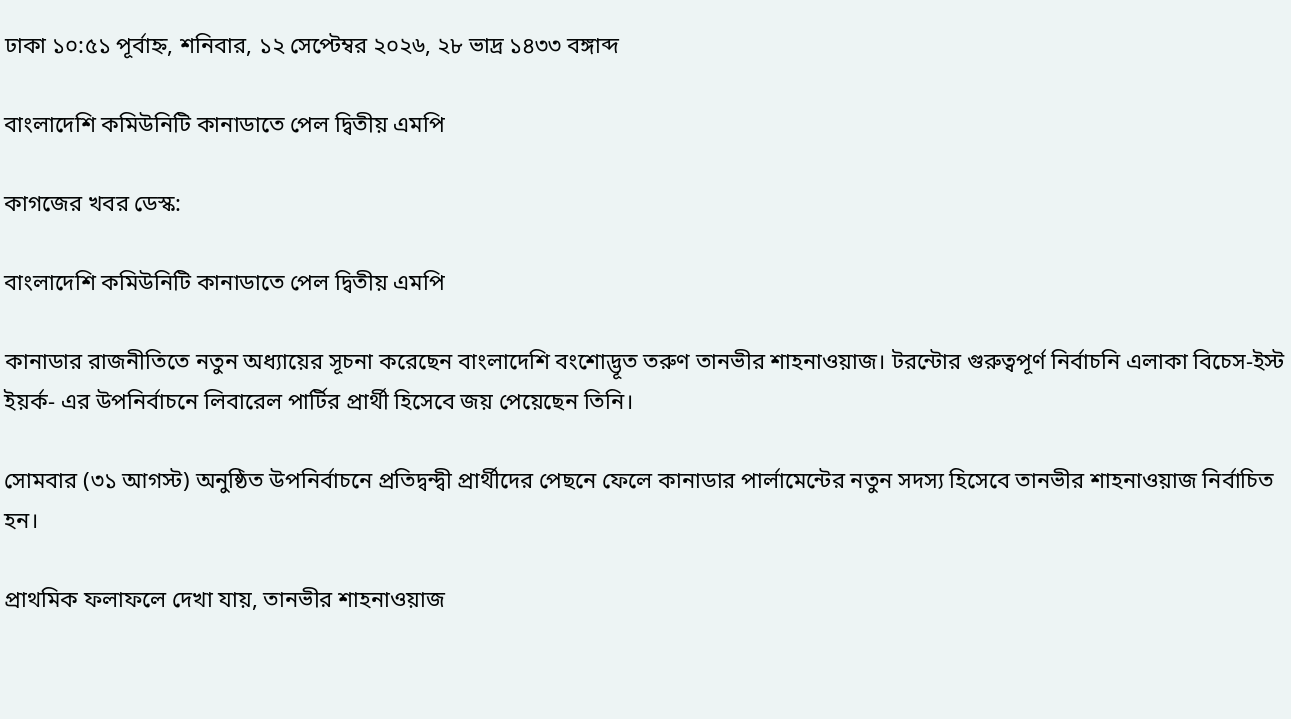ঢাকা ১০:৫১ পূর্বাহ্ন, শনিবার, ১২ সেপ্টেম্বর ২০২৬, ২৮ ভাদ্র ১৪৩৩ বঙ্গাব্দ

বাংলাদেশি কমিউনিটি কানাডাতে পেল দ্বিতীয় এমপি

কাগজের খবর ডেস্ক:

বাংলাদেশি কমিউনিটি কানাডাতে পেল দ্বিতীয় এমপি

কানাডার রাজনীতিতে নতুন অধ্যায়ের সূচনা করেছেন বাংলাদেশি বংশোদ্ভূত তরুণ তানভীর শাহনাওয়াজ। টরন্টোর গুরুত্বপূর্ণ নির্বাচনি এলাকা বিচেস-ইস্ট ইয়র্ক- এর উপনির্বাচনে লিবারেল পার্টির প্রার্থী হিসেবে জয় পেয়েছেন তিনি।

সোমবার (৩১ আগস্ট) অনুষ্ঠিত উপনির্বাচনে প্রতিদ্বন্দ্বী প্রার্থীদের পেছনে ফেলে কানাডার পার্লামেন্টের নতুন সদস্য হিসেবে তানভীর শাহনাওয়াজ নির্বাচিত হন।

প্রাথমিক ফলাফলে দেখা যায়, তানভীর শাহনাওয়াজ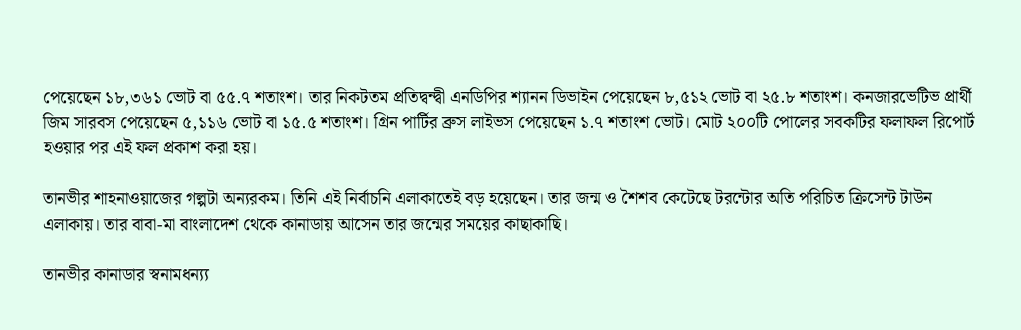পেয়েছেন ১৮,৩৬১ ভোট বা ৫৫.৭ শতাংশ। তার নিকটতম প্রতিদ্বন্দ্বী এনডিপির শ্যানন ডিভাইন পেয়েছেন ৮,৫১২ ভোট বা ২৫.৮ শতাংশ। কনজারভেটিভ প্রার্থী জিম সারবস পেয়েছেন ৫,১১৬ ভোট বা ১৫.৫ শতাংশ। গ্রিন পার্টির ব্রুস লাইভস পেয়েছেন ১.৭ শতাংশ ভোট। মোট ২০০টি পোলের সবকটির ফলাফল রিপোর্ট হওয়ার পর এই ফল প্রকাশ করা হয়।

তানভীর শাহনাওয়াজের গল্পটা অন্যরকম। তিনি এই নির্বাচনি এলাকাতেই বড় হয়েছেন। তার জন্ম ও শৈশব কেটেছে টরন্টোর অতি পরিচিত ক্রিসেন্ট টাউন এলাকায়। তার বাবা-মা বাংলাদেশ থেকে কানাডায় আসেন তার জন্মের সময়ের কাছাকাছি।

তানভীর কানাডার স্বনামধন্য‍্য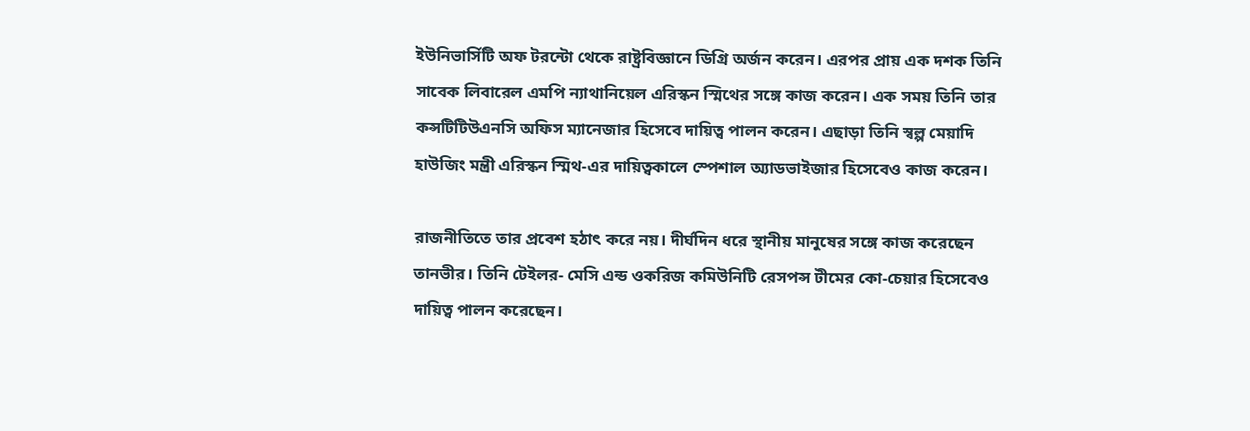ইউনিভার্সিটি অফ টরন্টো থেকে রাষ্ট্রবিজ্ঞানে ডিগ্রি অর্জন করেন। এরপর প্রায় এক দশক তিনি সাবেক লিবারেল এমপি ন‍্যাথানিয়েল এরিস্কন স্মিথের সঙ্গে কাজ করেন। এক সময় তিনি তার কন্সটিটিউএনসি অফিস ম‍্যানেজার হিসেবে দায়িত্ব পালন করেন। এছাড়া তিনি স্বল্প মেয়াদি হাউজিং মন্ত্রী এরিস্কন স্মিথ-এর দায়িত্বকালে স্পেশাল অ্যাডভাইজার হিসেবেও কাজ করেন।

রাজনীতিতে তার প্রবেশ হঠাৎ করে নয়। দীর্ঘদিন ধরে স্থানীয় মানুষের সঙ্গে কাজ করেছেন তানভীর। তিনি টেইলর- মেসি এন্ড ওকরিজ কমিউনিটি রেসপন্স টীমের কো-চেয়ার হিসেবেও দায়িত্ব পালন করেছেন।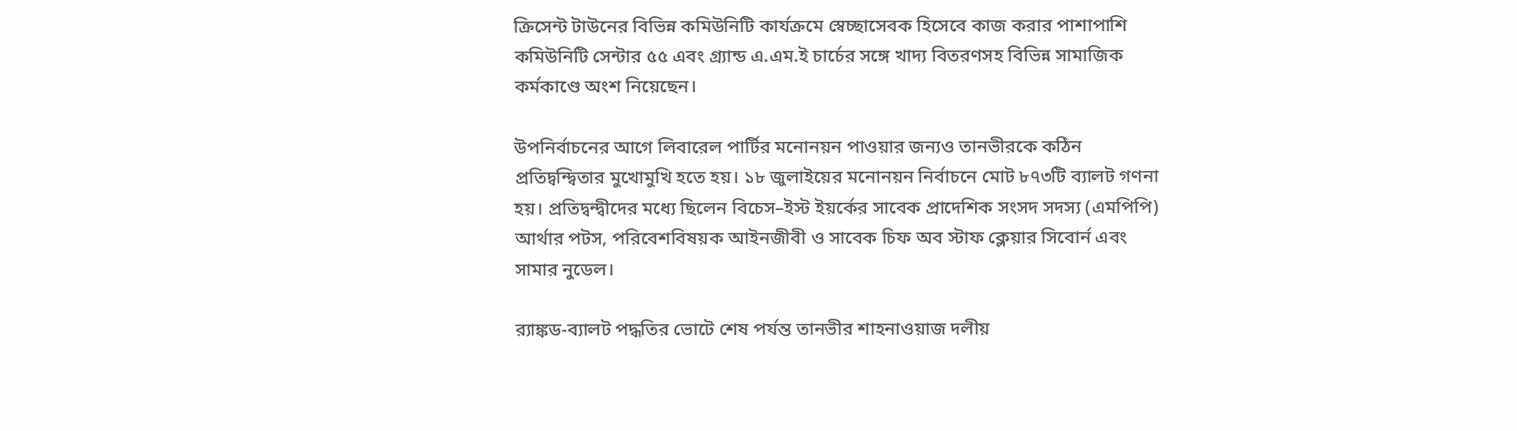ক্রিসেন্ট টাউনের বিভিন্ন কমিউনিটি কার্যক্রমে স্বেচ্ছাসেবক হিসেবে কাজ করার পাশাপাশি কমিউনিটি সেন্টার ৫৫ এবং গ্র্যান্ড এ.এম.ই চার্চের সঙ্গে খাদ্য বিতরণসহ বিভিন্ন সামাজিক কর্মকাণ্ডে অংশ নিয়েছেন।

উপনির্বাচনের আগে লিবারেল পার্টির মনোনয়ন পাওয়ার জন্যও তানভীরকে কঠিন প্রতিদ্বন্দ্বিতার মুখোমুখি হতে হয়। ১৮ জুলাইয়ের মনোনয়ন নির্বাচনে মোট ৮৭৩টি ব্যালট গণনা হয়। প্রতিদ্বন্দ্বীদের মধ্যে ছিলেন বিচেস–ইস্ট ইয়র্কের সাবেক প্রাদেশিক সংসদ সদস্য (এমপিপি) আর্থার পটস, পরিবেশবিষয়ক আইনজীবী ও সাবেক চিফ অব স্টাফ ক্লেয়ার সিবোর্ন এবং সামার নুডেল।

র‌্যাঙ্কড-ব্যালট পদ্ধতির ভোটে শেষ পর্যন্ত তানভীর শাহনাওয়াজ দলীয়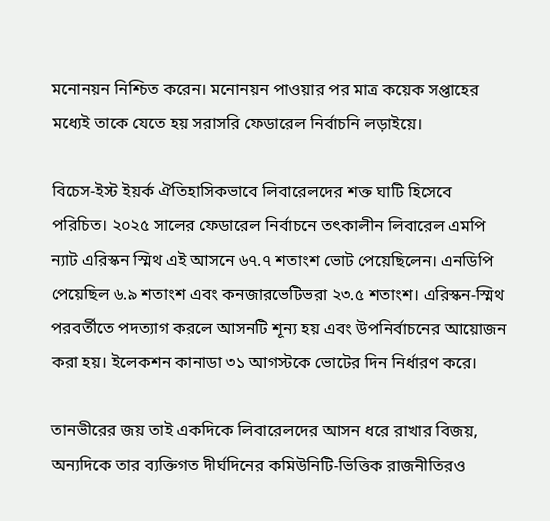মনোনয়ন নিশ্চিত করেন। মনোনয়ন পাওয়ার পর মাত্র কয়েক সপ্তাহের মধ্যেই তাকে যেতে হয় সরাসরি ফেডারেল নির্বাচনি লড়াইয়ে।

বিচেস-ইস্ট ইয়র্ক ঐতিহাসিকভাবে লিবারেলদের শক্ত ঘাটি হিসেবে পরিচিত। ২০২৫ সালের ফেডারেল নির্বাচনে তৎকালীন লিবারেল এমপি ন‍্যাট এরিস্কন স্মিথ এই আসনে ৬৭.৭ শতাংশ ভোট পেয়েছিলেন। এনডিপি পেয়েছিল ৬.৯ শতাংশ এবং কনজারভেটিভরা ২৩.৫ শতাংশ। এরিস্কন-স্মিথ পরবর্তীতে পদত্যাগ করলে আসনটি শূন্য হয় এবং উপনির্বাচনের আয়োজন করা হয়। ইলেকশন কানাডা ৩১ আগস্টকে ভোটের দিন নির্ধারণ করে।

তানভীরের জয় তাই একদিকে লিবারেলদের আসন ধরে রাখার বিজয়, অন্যদিকে তার ব্যক্তিগত দীর্ঘদিনের কমিউনিটি-ভিত্তিক রাজনীতিরও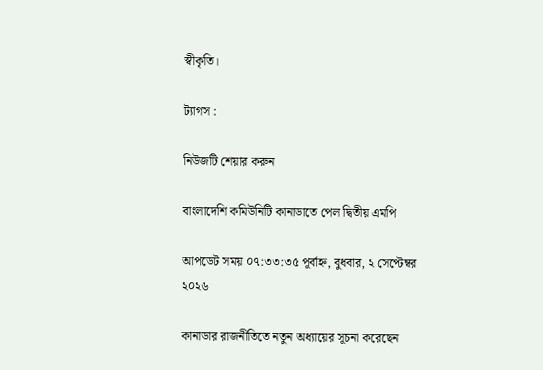স্বীকৃতি।

ট্যাগস :

নিউজটি শেয়ার করুন

বাংলাদেশি কমিউনিটি কানাডাতে পেল দ্বিতীয় এমপি

আপডেট সময় ০৭:৩৩:৩৫ পূর্বাহ্ন, বুধবার, ২ সেপ্টেম্বর ২০২৬

কানাডার রাজনীতিতে নতুন অধ্যায়ের সূচনা করেছেন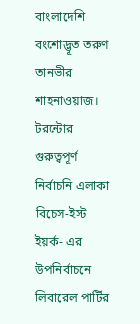বাংলাদেশি বংশোদ্ভূত তরুণ তানভীর শাহনাওয়াজ। টরন্টোর গুরুত্বপূর্ণ নির্বাচনি এলাকা বিচেস-ইস্ট ইয়র্ক- এর উপনির্বাচনে লিবারেল পার্টির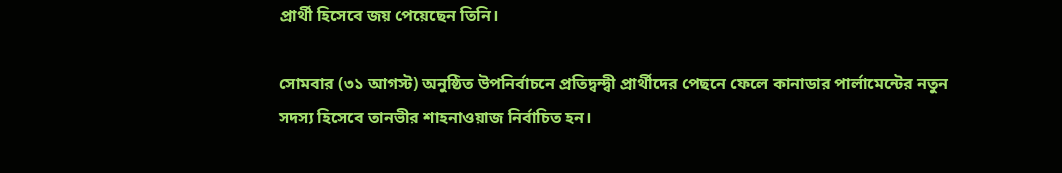প্রার্থী হিসেবে জয় পেয়েছেন তিনি।

সোমবার (৩১ আগস্ট) অনুষ্ঠিত উপনির্বাচনে প্রতিদ্বন্দ্বী প্রার্থীদের পেছনে ফেলে কানাডার পার্লামেন্টের নতুন সদস্য হিসেবে তানভীর শাহনাওয়াজ নির্বাচিত হন।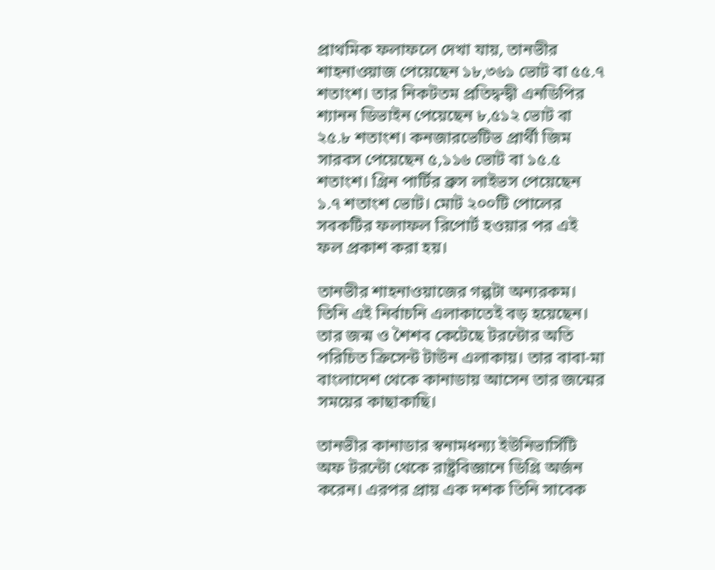প্রাথমিক ফলাফলে দেখা যায়, তানভীর শাহনাওয়াজ পেয়েছেন ১৮,৩৬১ ভোট বা ৫৫.৭ শতাংশ। তার নিকটতম প্রতিদ্বন্দ্বী এনডিপির শ্যানন ডিভাইন পেয়েছেন ৮,৫১২ ভোট বা ২৫.৮ শতাংশ। কনজারভেটিভ প্রার্থী জিম সারবস পেয়েছেন ৫,১১৬ ভোট বা ১৫.৫ শতাংশ। গ্রিন পার্টির ব্রুস লাইভস পেয়েছেন ১.৭ শতাংশ ভোট। মোট ২০০টি পোলের সবকটির ফলাফল রিপোর্ট হওয়ার পর এই ফল প্রকাশ করা হয়।

তানভীর শাহনাওয়াজের গল্পটা অন্যরকম। তিনি এই নির্বাচনি এলাকাতেই বড় হয়েছেন। তার জন্ম ও শৈশব কেটেছে টরন্টোর অতি পরিচিত ক্রিসেন্ট টাউন এলাকায়। তার বাবা-মা বাংলাদেশ থেকে কানাডায় আসেন তার জন্মের সময়ের কাছাকাছি।

তানভীর কানাডার স্বনামধন্য‍্য ইউনিভার্সিটি অফ টরন্টো থেকে রাষ্ট্রবিজ্ঞানে ডিগ্রি অর্জন করেন। এরপর প্রায় এক দশক তিনি সাবেক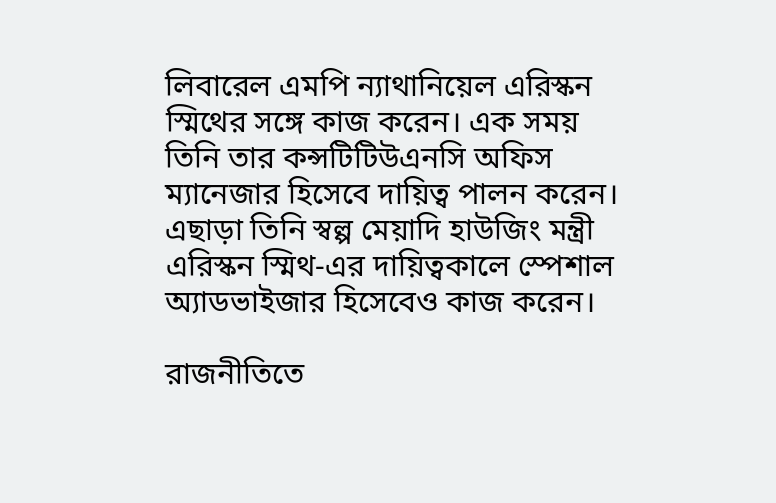লিবারেল এমপি ন‍্যাথানিয়েল এরিস্কন স্মিথের সঙ্গে কাজ করেন। এক সময় তিনি তার কন্সটিটিউএনসি অফিস ম‍্যানেজার হিসেবে দায়িত্ব পালন করেন। এছাড়া তিনি স্বল্প মেয়াদি হাউজিং মন্ত্রী এরিস্কন স্মিথ-এর দায়িত্বকালে স্পেশাল অ্যাডভাইজার হিসেবেও কাজ করেন।

রাজনীতিতে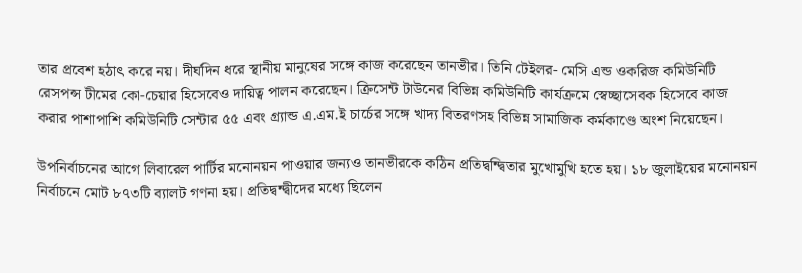তার প্রবেশ হঠাৎ করে নয়। দীর্ঘদিন ধরে স্থানীয় মানুষের সঙ্গে কাজ করেছেন তানভীর। তিনি টেইলর- মেসি এন্ড ওকরিজ কমিউনিটি রেসপন্স টীমের কো-চেয়ার হিসেবেও দায়িত্ব পালন করেছেন। ক্রিসেন্ট টাউনের বিভিন্ন কমিউনিটি কার্যক্রমে স্বেচ্ছাসেবক হিসেবে কাজ করার পাশাপাশি কমিউনিটি সেন্টার ৫৫ এবং গ্র্যান্ড এ.এম.ই চার্চের সঙ্গে খাদ্য বিতরণসহ বিভিন্ন সামাজিক কর্মকাণ্ডে অংশ নিয়েছেন।

উপনির্বাচনের আগে লিবারেল পার্টির মনোনয়ন পাওয়ার জন্যও তানভীরকে কঠিন প্রতিদ্বন্দ্বিতার মুখোমুখি হতে হয়। ১৮ জুলাইয়ের মনোনয়ন নির্বাচনে মোট ৮৭৩টি ব্যালট গণনা হয়। প্রতিদ্বন্দ্বীদের মধ্যে ছিলেন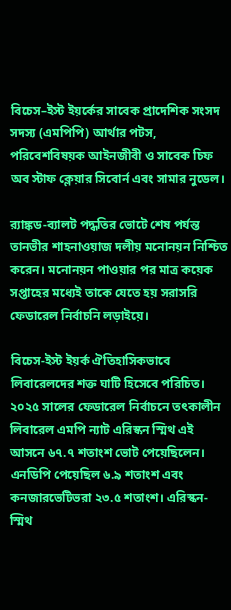বিচেস–ইস্ট ইয়র্কের সাবেক প্রাদেশিক সংসদ সদস্য (এমপিপি) আর্থার পটস, পরিবেশবিষয়ক আইনজীবী ও সাবেক চিফ অব স্টাফ ক্লেয়ার সিবোর্ন এবং সামার নুডেল।

র‌্যাঙ্কড-ব্যালট পদ্ধতির ভোটে শেষ পর্যন্ত তানভীর শাহনাওয়াজ দলীয় মনোনয়ন নিশ্চিত করেন। মনোনয়ন পাওয়ার পর মাত্র কয়েক সপ্তাহের মধ্যেই তাকে যেতে হয় সরাসরি ফেডারেল নির্বাচনি লড়াইয়ে।

বিচেস-ইস্ট ইয়র্ক ঐতিহাসিকভাবে লিবারেলদের শক্ত ঘাটি হিসেবে পরিচিত। ২০২৫ সালের ফেডারেল নির্বাচনে তৎকালীন লিবারেল এমপি ন‍্যাট এরিস্কন স্মিথ এই আসনে ৬৭.৭ শতাংশ ভোট পেয়েছিলেন। এনডিপি পেয়েছিল ৬.৯ শতাংশ এবং কনজারভেটিভরা ২৩.৫ শতাংশ। এরিস্কন-স্মিথ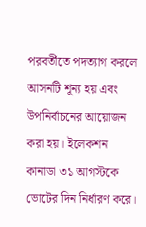পরবর্তীতে পদত্যাগ করলে আসনটি শূন্য হয় এবং উপনির্বাচনের আয়োজন করা হয়। ইলেকশন কানাডা ৩১ আগস্টকে ভোটের দিন নির্ধারণ করে।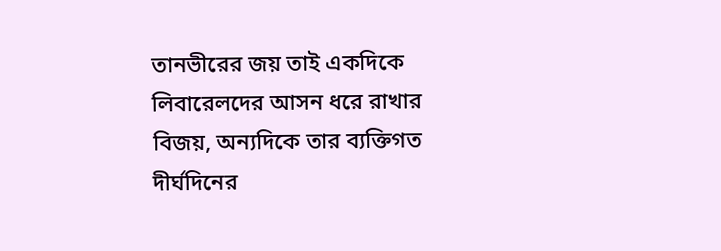তানভীরের জয় তাই একদিকে লিবারেলদের আসন ধরে রাখার বিজয়, অন্যদিকে তার ব্যক্তিগত দীর্ঘদিনের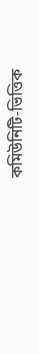কমিউনিটি-ভিত্তিক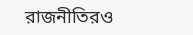রাজনীতিরও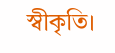স্বীকৃতি।